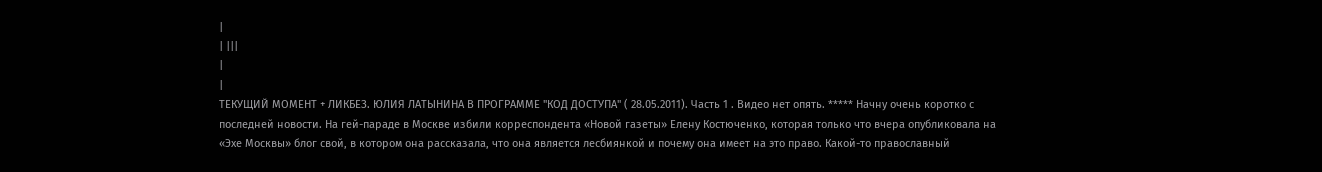|
| |||
|
|
ТЕКУЩИЙ МОМЕНТ + ЛИКБЕЗ. ЮЛИЯ ЛАТЫНИНА В ПРОГРАММЕ "КОД ДОСТУПА" ( 28.05.2011). Часть 1 . Видео нет опять. ***** Начну очень коротко с последней новости. На гей-параде в Москве избили корреспондента «Новой газеты» Елену Костюченко, которая только что вчера опубликовала на «Эхе Москвы» блог свой, в котором она рассказала, что она является лесбиянкой и почему она имеет на это право. Какой-то православный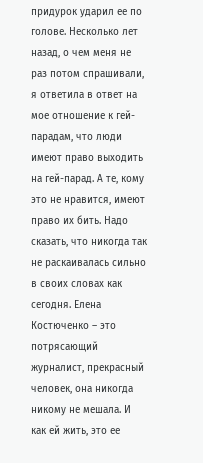придурок ударил ее по голове. Несколько лет назад, о чем меня не раз потом спрашивали, я ответила в ответ на мое отношение к гей-парадам, что люди имеют право выходить на гей-парад. А те, кому это не нравится, имеют право их бить. Надо сказать, что никогда так не раскаивалась сильно в своих словах как сегодня. Елена Костюченко – это потрясающий журналист, прекрасный человек, она никогда никому не мешала. И как ей жить, это ее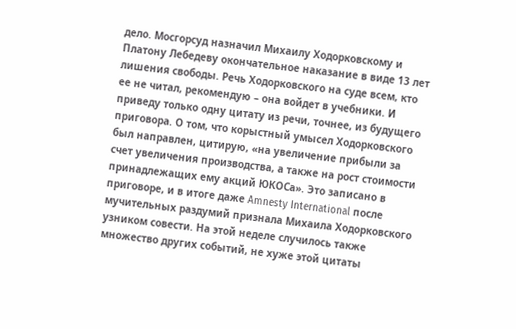дело. Мосгорсуд назначил Михаилу Ходорковскому и Платону Лебедеву окончательное наказание в виде 13 лет лишения свободы. Речь Ходорковского на суде всем, кто ее не читал, рекомендую – она войдет в учебники. И приведу только одну цитату из речи, точнее, из будущего приговора. О том, что корыстный умысел Ходорковского был направлен, цитирую, «на увеличение прибыли за счет увеличения производства, а также на рост стоимости принадлежащих ему акций ЮКОСа». Это записано в приговоре, и в итоге даже Amnesty International после мучительных раздумий признала Михаила Ходорковского узником совести. На этой неделе случилось также множество других событий, не хуже этой цитаты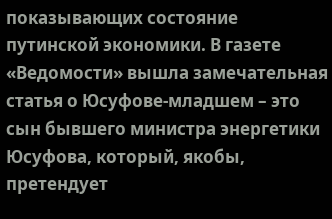показывающих состояние путинской экономики. В газете «Ведомости» вышла замечательная статья о Юсуфове-младшем – это сын бывшего министра энергетики Юсуфова, который, якобы, претендует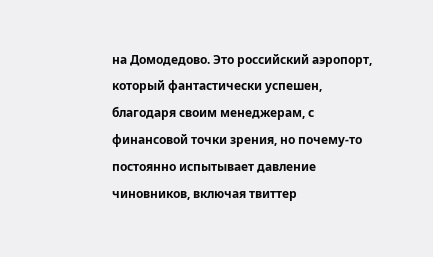на Домодедово. Это российский аэропорт, который фантастически успешен, благодаря своим менеджерам, с финансовой точки зрения, но почему-то постоянно испытывает давление чиновников, включая твиттер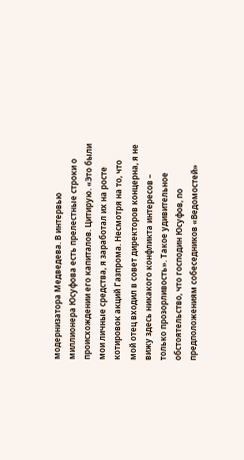модернизатора Медведева. В интервью миллионера Юсуфова есть прелестные строки о происхождении его капиталов. Цитирую. «Это были мои личные средства, я заработал их на росте котировок акций Газпрома. Несмотря на то, что мой отец входил в совет директоров концерна, я не вижу здесь никакого конфликта интересов – только прозорливость». Такое удивительное обстоятельство, что господин Юсуфов, по предположениям собеседников «Ведомостей»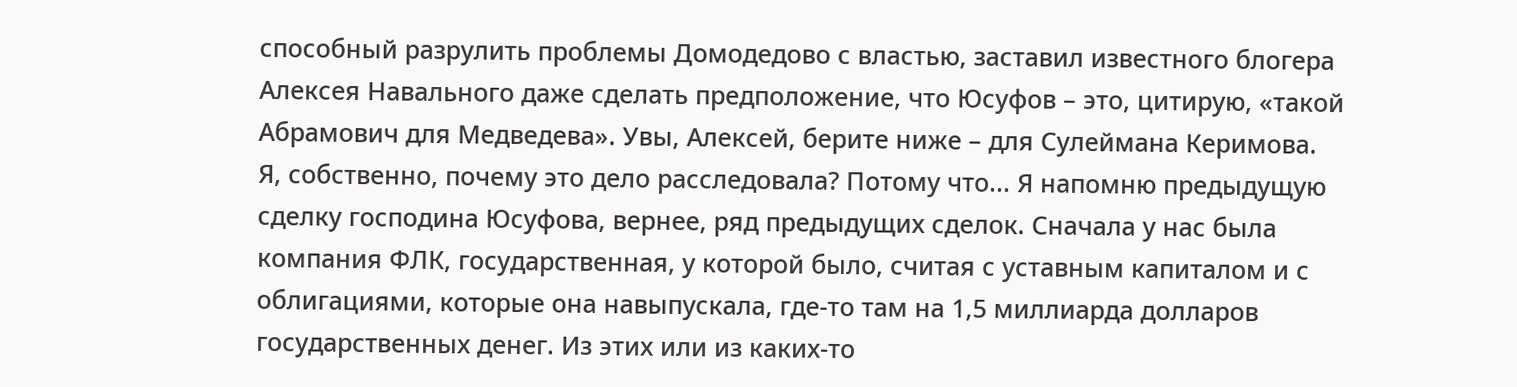способный разрулить проблемы Домодедово с властью, заставил известного блогера Алексея Навального даже сделать предположение, что Юсуфов – это, цитирую, «такой Абрамович для Медведева». Увы, Алексей, берите ниже – для Сулеймана Керимова. Я, собственно, почему это дело расследовала? Потому что... Я напомню предыдущую сделку господина Юсуфова, вернее, ряд предыдущих сделок. Сначала у нас была компания ФЛК, государственная, у которой было, считая с уставным капиталом и с облигациями, которые она навыпускала, где-то там на 1,5 миллиарда долларов государственных денег. Из этих или из каких-то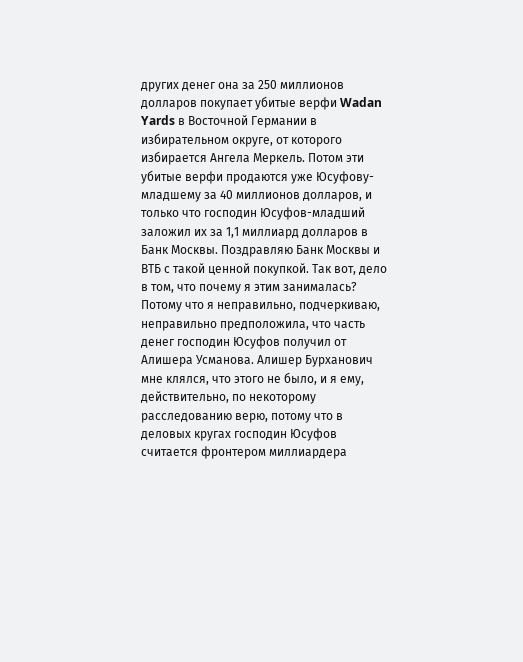других денег она за 250 миллионов долларов покупает убитые верфи Wadan Yards в Восточной Германии в избирательном округе, от которого избирается Ангела Меркель. Потом эти убитые верфи продаются уже Юсуфову-младшему за 40 миллионов долларов, и только что господин Юсуфов-младший заложил их за 1,1 миллиард долларов в Банк Москвы. Поздравляю Банк Москвы и ВТБ с такой ценной покупкой. Так вот, дело в том, что почему я этим занималась? Потому что я неправильно, подчеркиваю, неправильно предположила, что часть денег господин Юсуфов получил от Алишера Усманова. Алишер Бурханович мне клялся, что этого не было, и я ему, действительно, по некоторому расследованию верю, потому что в деловых кругах господин Юсуфов считается фронтером миллиардера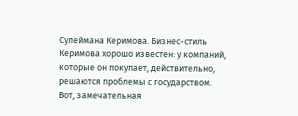Сулеймана Керимова. Бизнес-стиль Керимова хорошо известен: у компаний, которые он покупает, действительно, решаются проблемы с государством. Вот, замечательная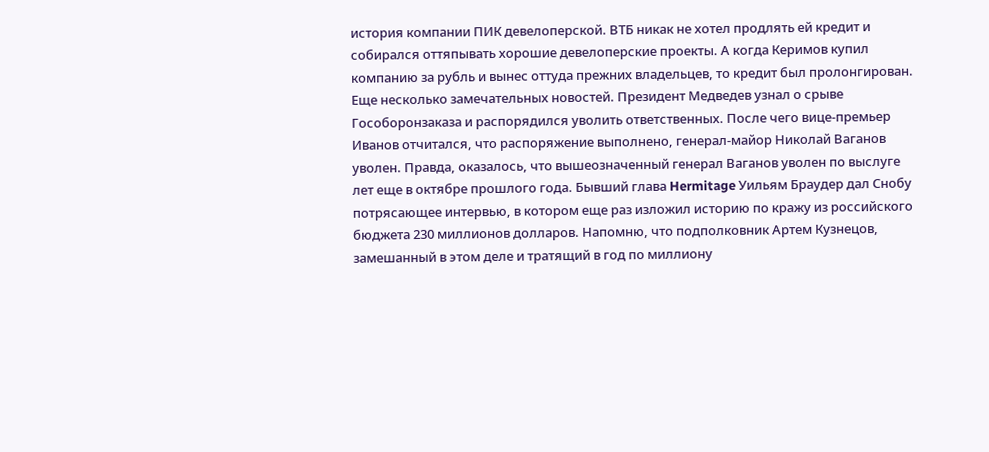история компании ПИК девелоперской. ВТБ никак не хотел продлять ей кредит и собирался оттяпывать хорошие девелоперские проекты. А когда Керимов купил компанию за рубль и вынес оттуда прежних владельцев, то кредит был пролонгирован. Еще несколько замечательных новостей. Президент Медведев узнал о срыве Гособоронзаказа и распорядился уволить ответственных. После чего вице-премьер Иванов отчитался, что распоряжение выполнено, генерал-майор Николай Ваганов уволен. Правда, оказалось, что вышеозначенный генерал Ваганов уволен по выслуге лет еще в октябре прошлого года. Бывший глава Hermitage Уильям Браудер дал Снобу потрясающее интервью, в котором еще раз изложил историю по кражу из российского бюджета 230 миллионов долларов. Напомню, что подполковник Артем Кузнецов, замешанный в этом деле и тратящий в год по миллиону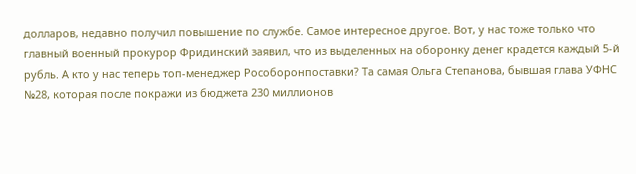долларов, недавно получил повышение по службе. Самое интересное другое. Вот, у нас тоже только что главный военный прокурор Фридинский заявил, что из выделенных на оборонку денег крадется каждый 5-й рубль. А кто у нас теперь топ-менеджер Рособоронпоставки? Та самая Ольга Степанова, бывшая глава УФНС №28, которая после покражи из бюджета 230 миллионов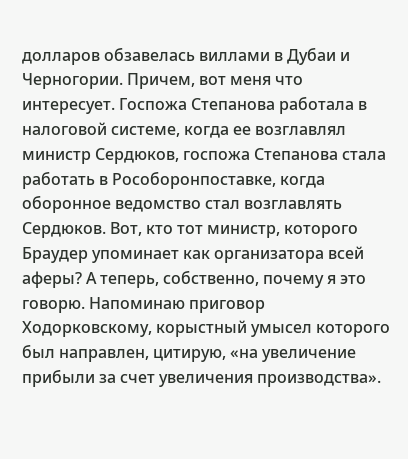долларов обзавелась виллами в Дубаи и Черногории. Причем, вот меня что интересует. Госпожа Степанова работала в налоговой системе, когда ее возглавлял министр Сердюков, госпожа Степанова стала работать в Рособоронпоставке, когда оборонное ведомство стал возглавлять Сердюков. Вот, кто тот министр, которого Браудер упоминает как организатора всей аферы? А теперь, собственно, почему я это говорю. Напоминаю приговор Ходорковскому, корыстный умысел которого был направлен, цитирую, «на увеличение прибыли за счет увеличения производства».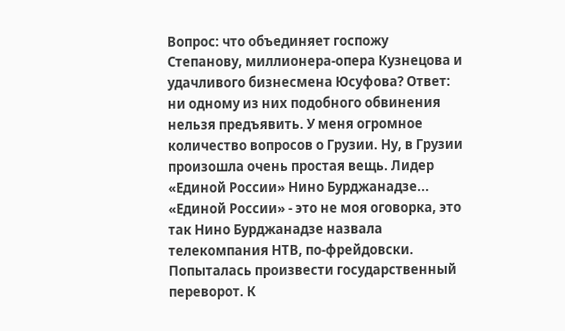Вопрос: что объединяет госпожу Степанову, миллионера-опера Кузнецова и удачливого бизнесмена Юсуфова? Ответ: ни одному из них подобного обвинения нельзя предъявить. У меня огромное количество вопросов о Грузии. Ну, в Грузии произошла очень простая вещь. Лидер «Единой России» Нино Бурджанадзе... «Единой России» - это не моя оговорка, это так Нино Бурджанадзе назвала телекомпания НТВ, по-фрейдовски. Попыталась произвести государственный переворот. К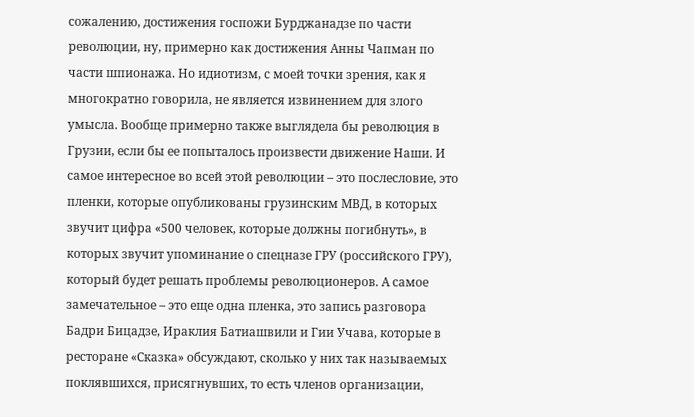сожалению, достижения госпожи Бурджанадзе по части революции, ну, примерно как достижения Анны Чапман по части шпионажа. Но идиотизм, с моей точки зрения, как я многократно говорила, не является извинением для злого умысла. Вообще примерно также выглядела бы революция в Грузии, если бы ее попыталось произвести движение Наши. И самое интересное во всей этой революции – это послесловие, это пленки, которые опубликованы грузинским МВД, в которых звучит цифра «500 человек, которые должны погибнуть», в которых звучит упоминание о спецназе ГРУ (российского ГРУ), который будет решать проблемы революционеров. А самое замечательное – это еще одна пленка, это запись разговора Бадри Бицадзе, Ираклия Батиашвили и Гии Учава, которые в ресторане «Сказка» обсуждают, сколько у них так называемых поклявшихся, присягнувших, то есть членов организации,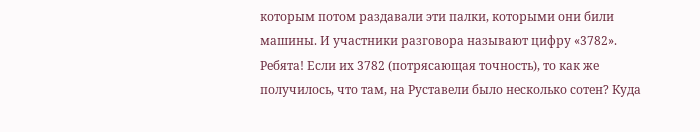которым потом раздавали эти палки, которыми они били машины. И участники разговора называют цифру «3782». Ребята! Если их 3782 (потрясающая точность), то как же получилось, что там, на Руставели было несколько сотен? Куда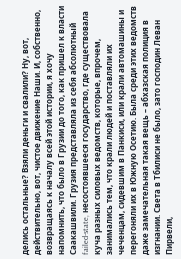делись остальные? Взяли деньги и свалили? Ну, вот, действительно, вот, чистое движение Наши. И, собственно, возвращаясь к началу всей этой истории, я хочу напомнить, что было в Грузии до того, как пришел к власти Саакашвили. Грузия представляла из себя абсолютный failed-state, несостоявшееся государство, где существовала куча разных силовых ведомств, которые, впрочем, занимались тем, что крали людей и поставляли их чеченцам, сидевшим в Панкиси, или крали автомашины и перегоняли их в Южную Осетию. Была среди этих ведомств даже замечательная такая вещь – абхазская полиция в изгнании. Света в Тбилиси не было, зато господин Леван Пирвели,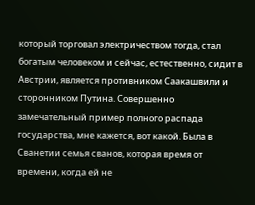который торговал электричеством тогда, стал богатым человеком и сейчас, естественно, сидит в Австрии, является противником Саакашвили и сторонником Путина. Совершенно замечательный пример полного распада государства, мне кажется, вот какой. Была в Сванетии семья сванов, которая время от времени, когда ей не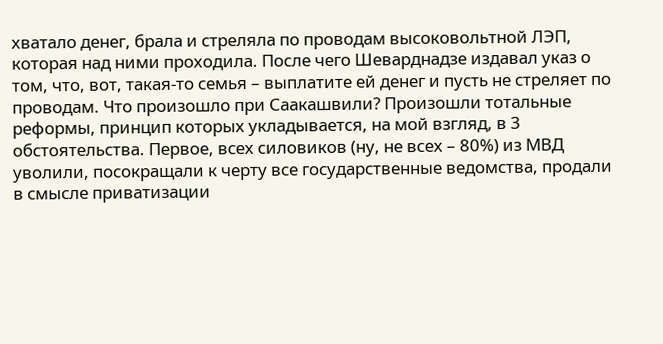хватало денег, брала и стреляла по проводам высоковольтной ЛЭП, которая над ними проходила. После чего Шеварднадзе издавал указ о том, что, вот, такая-то семья – выплатите ей денег и пусть не стреляет по проводам. Что произошло при Саакашвили? Произошли тотальные реформы, принцип которых укладывается, на мой взгляд, в 3 обстоятельства. Первое, всех силовиков (ну, не всех – 80%) из МВД уволили, посокращали к черту все государственные ведомства, продали в смысле приватизации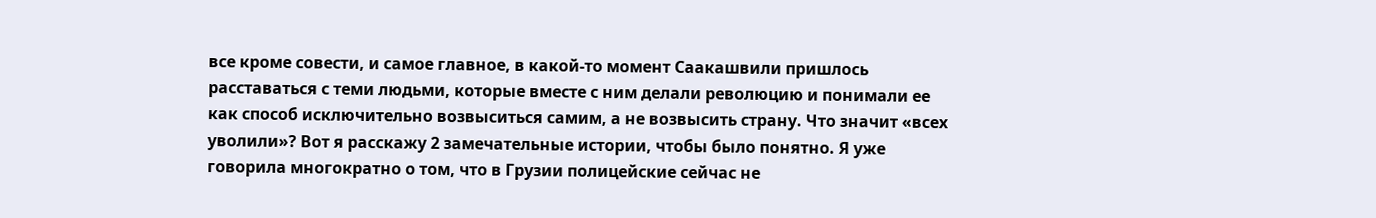все кроме совести, и самое главное, в какой-то момент Саакашвили пришлось расставаться с теми людьми, которые вместе с ним делали революцию и понимали ее как способ исключительно возвыситься самим, а не возвысить страну. Что значит «всех уволили»? Вот я расскажу 2 замечательные истории, чтобы было понятно. Я уже говорила многократно о том, что в Грузии полицейские сейчас не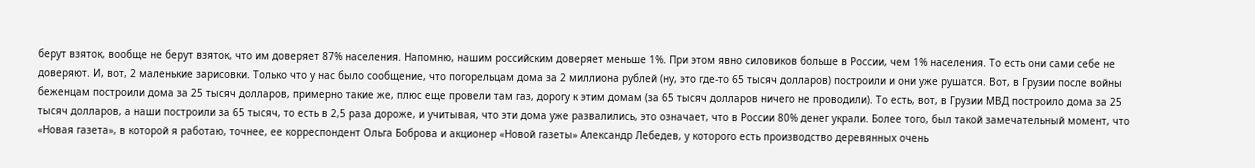берут взяток, вообще не берут взяток, что им доверяет 87% населения. Напомню, нашим российским доверяет меньше 1%. При этом явно силовиков больше в России, чем 1% населения. То есть они сами себе не доверяют. И, вот, 2 маленькие зарисовки. Только что у нас было сообщение, что погорельцам дома за 2 миллиона рублей (ну, это где-то 65 тысяч долларов) построили и они уже рушатся. Вот, в Грузии после войны беженцам построили дома за 25 тысяч долларов, примерно такие же, плюс еще провели там газ, дорогу к этим домам (за 65 тысяч долларов ничего не проводили). То есть, вот, в Грузии МВД построило дома за 25 тысяч долларов, а наши построили за 65 тысяч, то есть в 2,5 раза дороже, и учитывая, что эти дома уже развалились, это означает, что в России 80% денег украли. Более того, был такой замечательный момент, что «Новая газета», в которой я работаю, точнее, ее корреспондент Ольга Боброва и акционер «Новой газеты» Александр Лебедев, у которого есть производство деревянных очень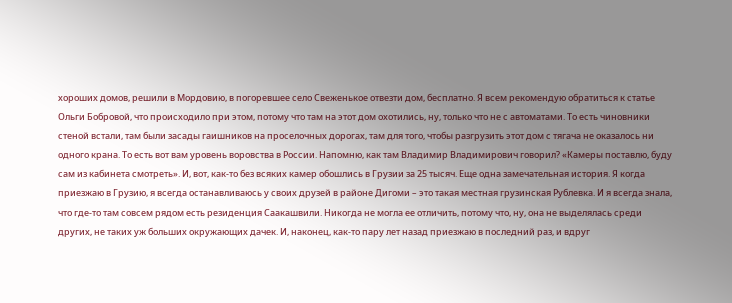хороших домов, решили в Мордовию, в погоревшее село Свеженькое отвезти дом, бесплатно. Я всем рекомендую обратиться к статье Ольги Бобровой, что происходило при этом, потому что там на этот дом охотились, ну, только что не с автоматами. То есть чиновники стеной встали, там были засады гаишников на проселочных дорогах, там для того, чтобы разгрузить этот дом с тягача не оказалось ни одного крана. То есть вот вам уровень воровства в России. Напомню, как там Владимир Владимирович говорил? «Камеры поставлю, буду сам из кабинета смотреть». И, вот, как-то без всяких камер обошлись в Грузии за 25 тысяч. Еще одна замечательная история. Я когда приезжаю в Грузию, я всегда останавливаюсь у своих друзей в районе Дигоми – это такая местная грузинская Рублевка. И я всегда знала, что где-то там совсем рядом есть резиденция Саакашвили. Никогда не могла ее отличить, потому что, ну, она не выделялась среди других, не таких уж больших окружающих дачек. И, наконец, как-то пару лет назад приезжаю в последний раз, и вдруг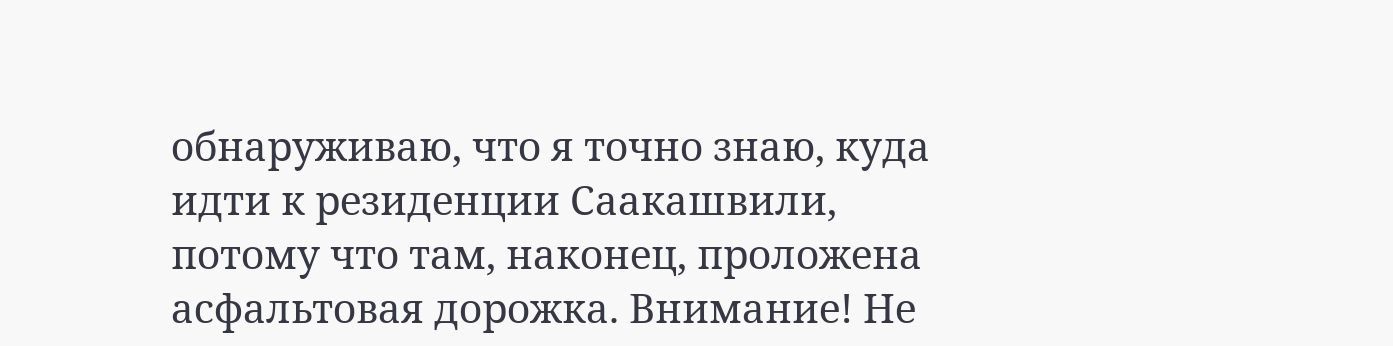обнаруживаю, что я точно знаю, куда идти к резиденции Саакашвили, потому что там, наконец, проложена асфальтовая дорожка. Внимание! Не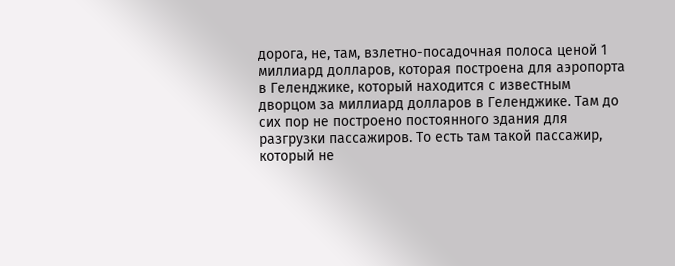дорога, не, там, взлетно-посадочная полоса ценой 1 миллиард долларов, которая построена для аэропорта в Геленджике, который находится с известным дворцом за миллиард долларов в Геленджике. Там до сих пор не построено постоянного здания для разгрузки пассажиров. То есть там такой пассажир, который не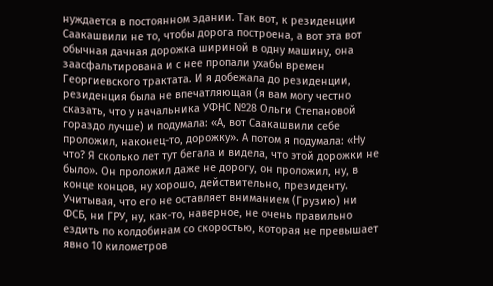нуждается в постоянном здании. Так вот, к резиденции Саакашвили не то, чтобы дорога построена, а вот эта вот обычная дачная дорожка шириной в одну машину, она заасфальтирована и с нее пропали ухабы времен Георгиевского трактата. И я добежала до резиденции, резиденция была не впечатляющая (я вам могу честно сказать, что у начальника УФНС №28 Ольги Степановой гораздо лучше) и подумала: «А, вот Саакашвили себе проложил, наконец-то, дорожку». А потом я подумала: «Ну что? Я сколько лет тут бегала и видела, что этой дорожки не было». Он проложил даже не дорогу, он проложил, ну, в конце концов, ну хорошо, действительно, президенту. Учитывая, что его не оставляет вниманием (Грузию) ни ФСБ, ни ГРУ, ну, как-то, наверное, не очень правильно ездить по колдобинам со скоростью, которая не превышает явно 10 километров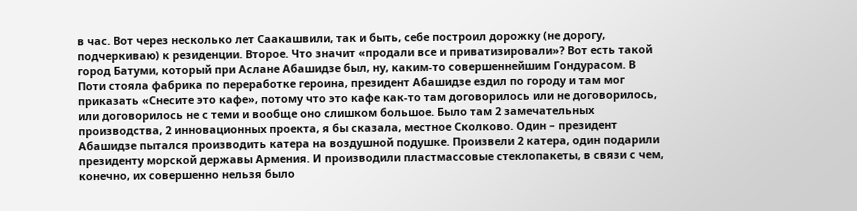в час. Вот через несколько лет Саакашвили, так и быть, себе построил дорожку (не дорогу, подчеркиваю) к резиденции. Второе. Что значит «продали все и приватизировали»? Вот есть такой город Батуми, который при Аслане Абашидзе был, ну, каким-то совершеннейшим Гондурасом. В Поти стояла фабрика по переработке героина, президент Абашидзе ездил по городу и там мог приказать «Снесите это кафе», потому что это кафе как-то там договорилось или не договорилось, или договорилось не с теми и вообще оно слишком большое. Было там 2 замечательных производства, 2 инновационных проекта, я бы сказала, местное Сколково. Один – президент Абашидзе пытался производить катера на воздушной подушке. Произвели 2 катера, один подарили президенту морской державы Армения. И производили пластмассовые стеклопакеты, в связи с чем, конечно, их совершенно нельзя было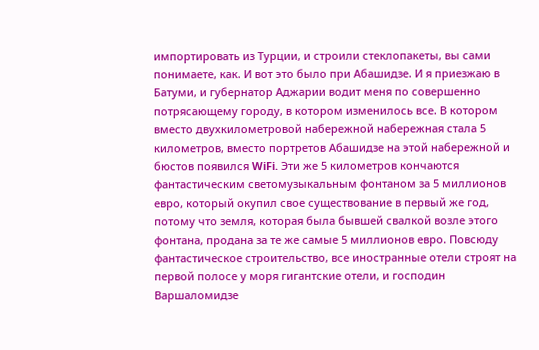импортировать из Турции, и строили стеклопакеты, вы сами понимаете, как. И вот это было при Абашидзе. И я приезжаю в Батуми, и губернатор Аджарии водит меня по совершенно потрясающему городу, в котором изменилось все. В котором вместо двухкилометровой набережной набережная стала 5 километров, вместо портретов Абашидзе на этой набережной и бюстов появился WiFi. Эти же 5 километров кончаются фантастическим светомузыкальным фонтаном за 5 миллионов евро, который окупил свое существование в первый же год, потому что земля, которая была бывшей свалкой возле этого фонтана, продана за те же самые 5 миллионов евро. Повсюду фантастическое строительство, все иностранные отели строят на первой полосе у моря гигантские отели, и господин Варшаломидзе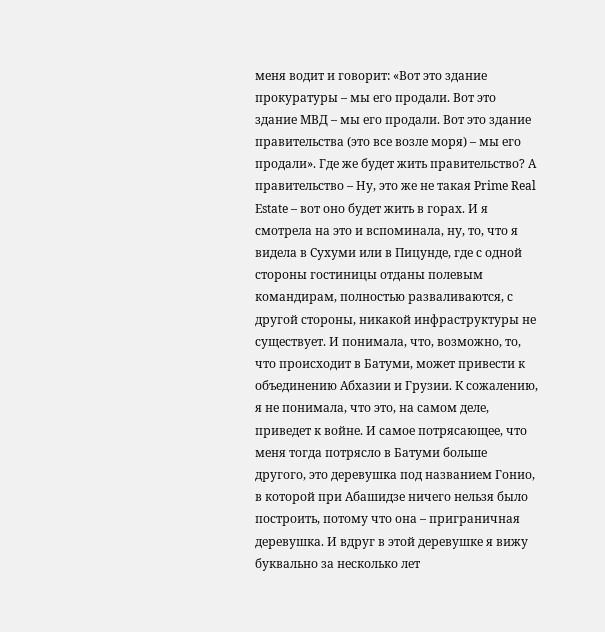меня водит и говорит: «Вот это здание прокуратуры – мы его продали. Вот это здание МВД – мы его продали. Вот это здание правительства (это все возле моря) – мы его продали». Где же будет жить правительство? А правительство – Ну, это же не такая Prime Real Estate – вот оно будет жить в горах. И я смотрела на это и вспоминала, ну, то, что я видела в Сухуми или в Пицунде, где с одной стороны гостиницы отданы полевым командирам, полностью разваливаются, с другой стороны, никакой инфраструктуры не существует. И понимала, что, возможно, то, что происходит в Батуми, может привести к объединению Абхазии и Грузии. К сожалению, я не понимала, что это, на самом деле, приведет к войне. И самое потрясающее, что меня тогда потрясло в Батуми больше другого, это деревушка под названием Гонио, в которой при Абашидзе ничего нельзя было построить, потому что она – приграничная деревушка. И вдруг в этой деревушке я вижу буквально за несколько лет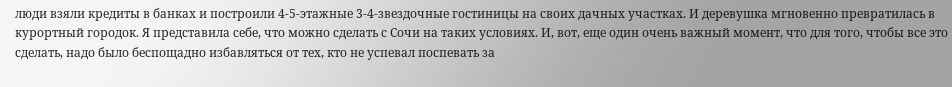люди взяли кредиты в банках и построили 4-5-этажные 3-4-звездочные гостиницы на своих дачных участках. И деревушка мгновенно превратилась в курортный городок. Я представила себе, что можно сделать с Сочи на таких условиях. И, вот, еще один очень важный момент, что для того, чтобы все это сделать, надо было беспощадно избавляться от тех, кто не успевал поспевать за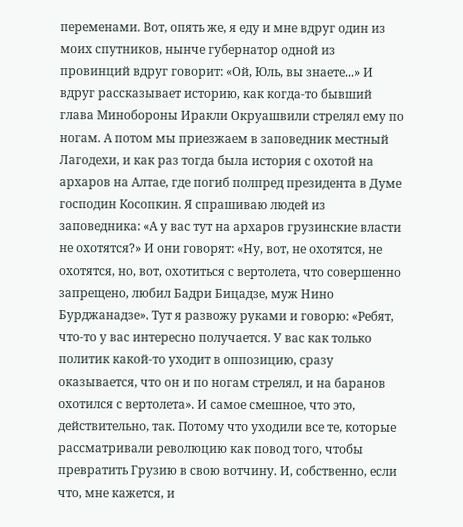переменами. Вот, опять же, я еду и мне вдруг один из моих спутников, нынче губернатор одной из провинций вдруг говорит: «Ой, Юль, вы знаете...» И вдруг рассказывает историю, как когда-то бывший глава Минобороны Иракли Окруашвили стрелял ему по ногам. А потом мы приезжаем в заповедник местный Лагодехи, и как раз тогда была история с охотой на архаров на Алтае, где погиб полпред президента в Думе господин Косопкин. Я спрашиваю людей из заповедника: «А у вас тут на архаров грузинские власти не охотятся?» И они говорят: «Ну, вот, не охотятся, не охотятся, но, вот, охотиться с вертолета, что совершенно запрещено, любил Бадри Бицадзе, муж Нино Бурджанадзе». Тут я развожу руками и говорю: «Ребят, что-то у вас интересно получается. У вас как только политик какой-то уходит в оппозицию, сразу оказывается, что он и по ногам стрелял, и на баранов охотился с вертолета». И самое смешное, что это, действительно, так. Потому что уходили все те, которые рассматривали революцию как повод того, чтобы превратить Грузию в свою вотчину. И, собственно, если что, мне кажется, и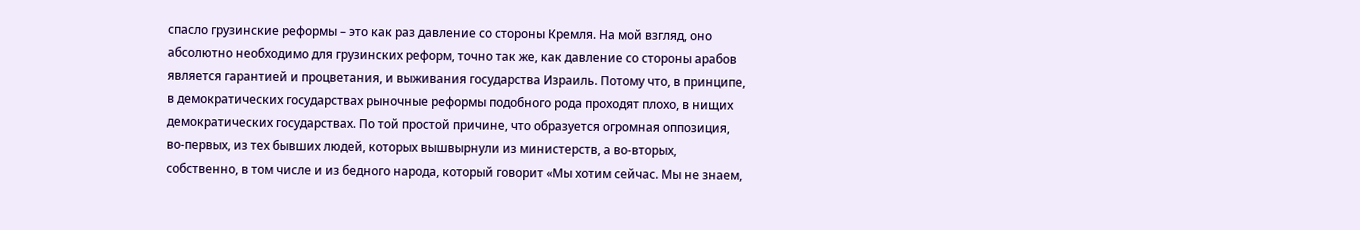спасло грузинские реформы – это как раз давление со стороны Кремля. На мой взгляд, оно абсолютно необходимо для грузинских реформ, точно так же, как давление со стороны арабов является гарантией и процветания, и выживания государства Израиль. Потому что, в принципе, в демократических государствах рыночные реформы подобного рода проходят плохо, в нищих демократических государствах. По той простой причине, что образуется огромная оппозиция, во-первых, из тех бывших людей, которых вышвырнули из министерств, а во-вторых, собственно, в том числе и из бедного народа, который говорит «Мы хотим сейчас. Мы не знаем,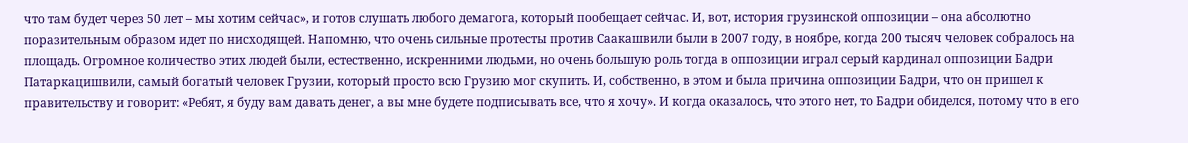что там будет через 50 лет – мы хотим сейчас», и готов слушать любого демагога, который пообещает сейчас. И, вот, история грузинской оппозиции – она абсолютно поразительным образом идет по нисходящей. Напомню, что очень сильные протесты против Саакашвили были в 2007 году, в ноябре, когда 200 тысяч человек собралось на площадь. Огромное количество этих людей были, естественно, искренними людьми, но очень большую роль тогда в оппозиции играл серый кардинал оппозиции Бадри Патаркацишвили, самый богатый человек Грузии, который просто всю Грузию мог скупить. И, собственно, в этом и была причина оппозиции Бадри, что он пришел к правительству и говорит: «Ребят, я буду вам давать денег, а вы мне будете подписывать все, что я хочу». И когда оказалось, что этого нет, то Бадри обиделся, потому что в его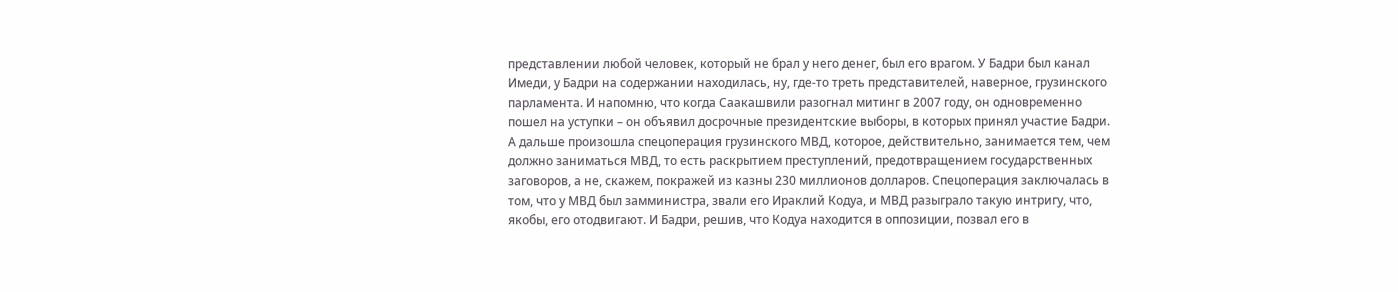представлении любой человек, который не брал у него денег, был его врагом. У Бадри был канал Имеди, у Бадри на содержании находилась, ну, где-то треть представителей, наверное, грузинского парламента. И напомню, что когда Саакашвили разогнал митинг в 2007 году, он одновременно пошел на уступки – он объявил досрочные президентские выборы, в которых принял участие Бадри. А дальше произошла спецоперация грузинского МВД, которое, действительно, занимается тем, чем должно заниматься МВД, то есть раскрытием преступлений, предотвращением государственных заговоров, а не, скажем, покражей из казны 230 миллионов долларов. Спецоперация заключалась в том, что у МВД был замминистра, звали его Ираклий Кодуа, и МВД разыграло такую интригу, что, якобы, его отодвигают. И Бадри, решив, что Кодуа находится в оппозиции, позвал его в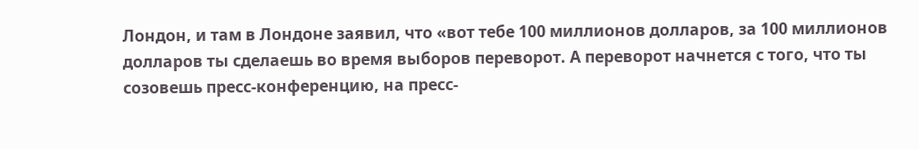Лондон, и там в Лондоне заявил, что «вот тебе 100 миллионов долларов, за 100 миллионов долларов ты сделаешь во время выборов переворот. А переворот начнется с того, что ты созовешь пресс-конференцию, на пресс-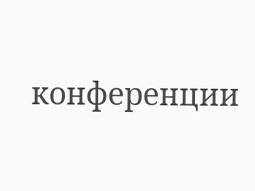конференции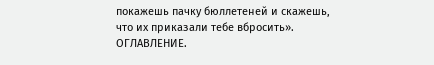покажешь пачку бюллетеней и скажешь, что их приказали тебе вбросить». ОГЛАВЛЕНИЕ.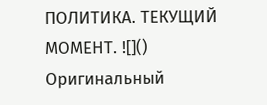ПОЛИТИКА. ТЕКУЩИЙ МОМЕНТ. ![]() Оригинальный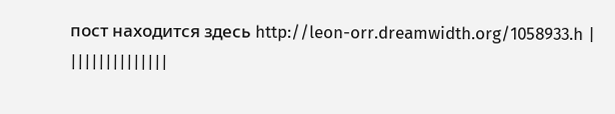пост находится здесь http://leon-orr.dreamwidth.org/1058933.h |
||||||||||||||